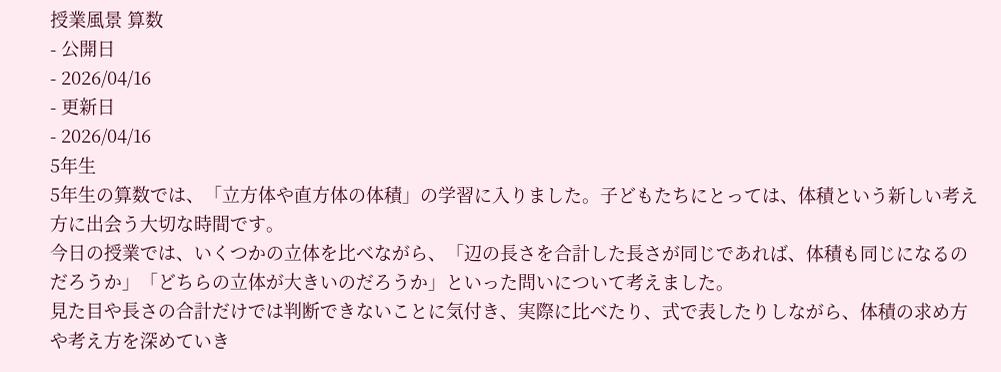授業風景 算数
- 公開日
- 2026/04/16
- 更新日
- 2026/04/16
5年生
5年生の算数では、「立方体や直方体の体積」の学習に入りました。子どもたちにとっては、体積という新しい考え方に出会う大切な時間です。
今日の授業では、いくつかの立体を比べながら、「辺の長さを合計した長さが同じであれば、体積も同じになるのだろうか」「どちらの立体が大きいのだろうか」といった問いについて考えました。
見た目や長さの合計だけでは判断できないことに気付き、実際に比べたり、式で表したりしながら、体積の求め方や考え方を深めていき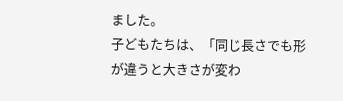ました。
子どもたちは、「同じ長さでも形が違うと大きさが変わ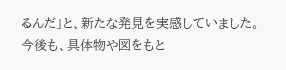るんだ」と、新たな発見を実感していました。
今後も、具体物や図をもと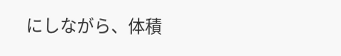にしながら、体積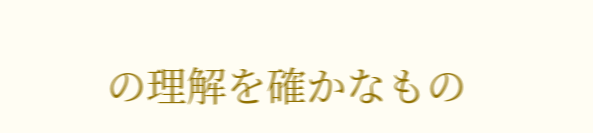の理解を確かなもの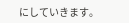にしていきます。